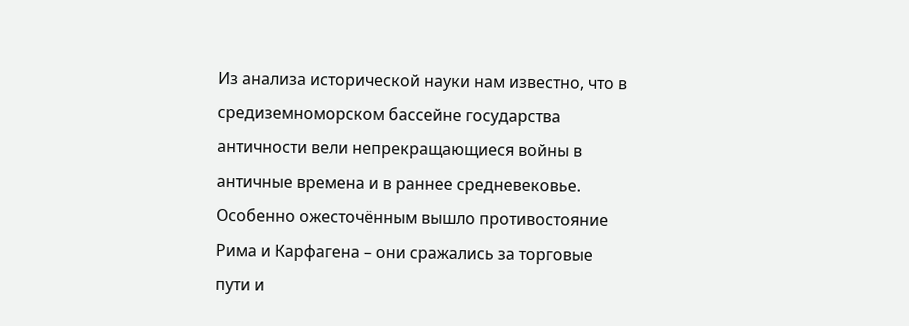Из анализа исторической науки нам известно, что в средиземноморском бассейне государства античности вели непрекращающиеся войны в античные времена и в раннее средневековье. Особенно ожесточённым вышло противостояние Рима и Карфагена – они сражались за торговые пути и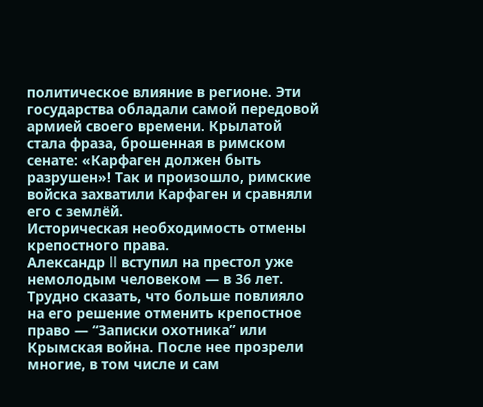политическое влияние в регионе. Эти государства обладали самой передовой армией своего времени. Крылатой стала фраза, брошенная в римском сенате: «Карфаген должен быть разрушен»! Так и произошло, римские войска захватили Карфаген и сравняли его с землёй.
Историческая необходимость отмены крепостного права.
Александр II вступил на престол уже немолодым человеком — в 36 лет. Трудно сказать, что больше повлияло на его решение отменить крепостное право — “Записки охотника” или Крымская война. После нее прозрели многие, в том числе и сам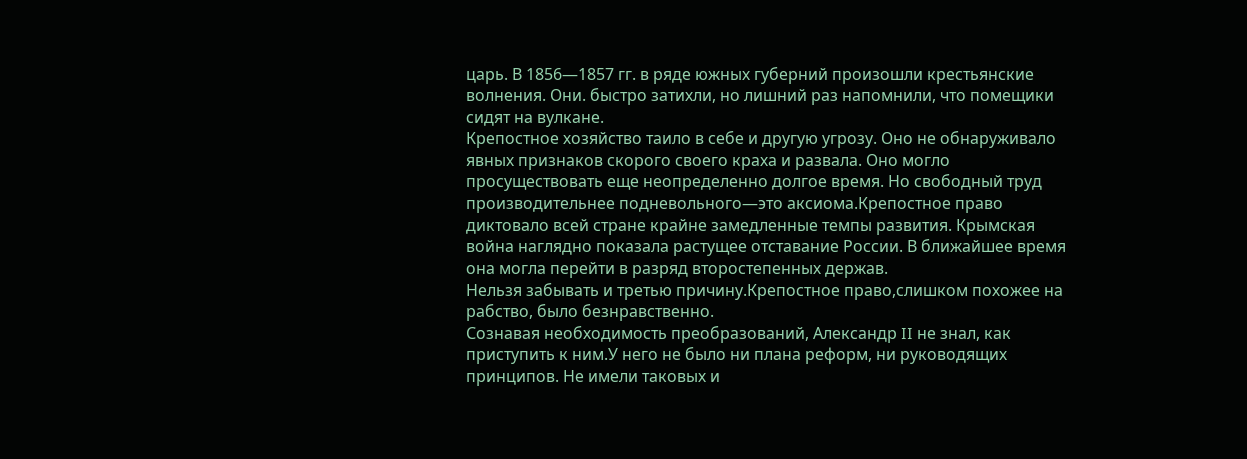царь. В 1856—1857 гг. в ряде южных губерний произошли крестьянские волнения. Они. быстро затихли, но лишний раз напомнили, что помещики сидят на вулкане.
Крепостное хозяйство таило в себе и другую угрозу. Оно не обнаруживало явных признаков скорого своего краха и развала. Оно могло просуществовать еще неопределенно долгое время. Но свободный труд производительнее подневольного—это аксиома.Крепостное право диктовало всей стране крайне замедленные темпы развития. Крымская война наглядно показала растущее отставание России. В ближайшее время она могла перейти в разряд второстепенных держав.
Нельзя забывать и третью причину.Крепостное право,слишком похожее на рабство, было безнравственно.
Сознавая необходимость преобразований, Александр II не знал, как приступить к ним.У него не было ни плана реформ, ни руководящих принципов. Не имели таковых и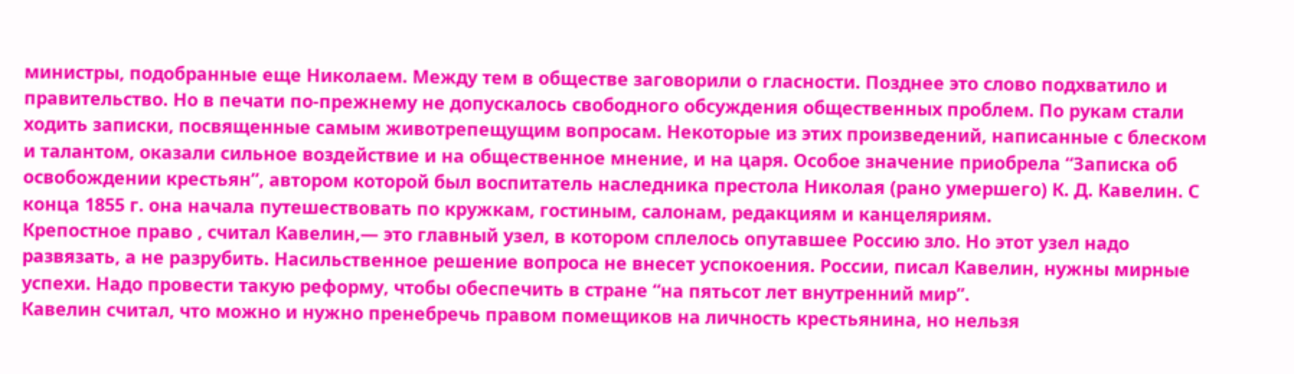министры, подобранные еще Николаем. Между тем в обществе заговорили о гласности. Позднее это слово подхватило и правительство. Но в печати по-прежнему не допускалось свободного обсуждения общественных проблем. По рукам стали ходить записки, посвященные самым животрепещущим вопросам. Некоторые из этих произведений, написанные с блеском и талантом, оказали сильное воздействие и на общественное мнение, и на царя. Особое значение приобрела “Записка об освобождении крестьян”, автором которой был воспитатель наследника престола Николая (рано умершего) К. Д. Кавелин. С конца 1855 г. она начала путешествовать по кружкам, гостиным, салонам, редакциям и канцеляриям.
Крепостное право , считал Кавелин,— это главный узел, в котором сплелось опутавшее Россию зло. Но этот узел надо развязать, а не разрубить. Насильственное решение вопроса не внесет успокоения. России, писал Кавелин, нужны мирные успехи. Надо провести такую реформу, чтобы обеспечить в стране “на пятьсот лет внутренний мир”.
Кавелин считал, что можно и нужно пренебречь правом помещиков на личность крестьянина, но нельзя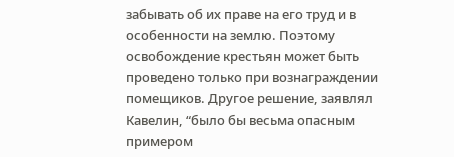забывать об их праве на его труд и в особенности на землю. Поэтому освобождение крестьян может быть проведено только при вознаграждении помещиков. Другое решение, заявлял Кавелин, “было бы весьма опасным примером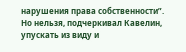нарушения права собственности”.
Но нельзя, подчеркивал Кавелин, упускать из виду и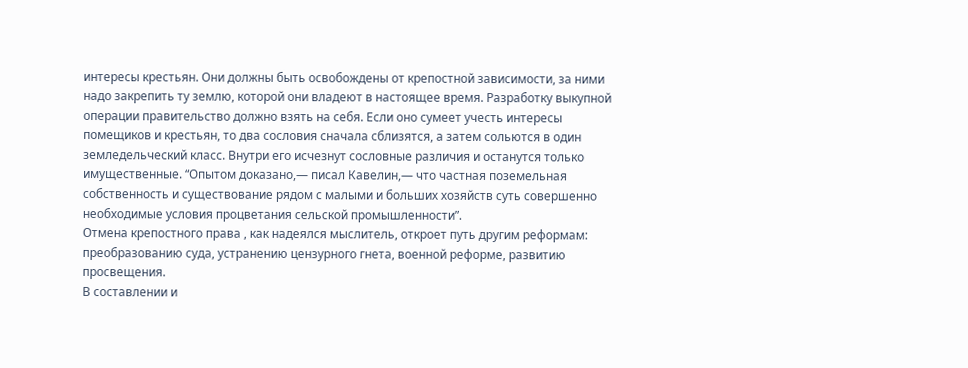интересы крестьян. Они должны быть освобождены от крепостной зависимости, за ними надо закрепить ту землю, которой они владеют в настоящее время. Разработку выкупной операции правительство должно взять на себя. Если оно сумеет учесть интересы помещиков и крестьян, то два сословия сначала сблизятся, а затем сольются в один земледельческий класс. Внутри его исчезнут сословные различия и останутся только имущественные. “Опытом доказано,— писал Кавелин,— что частная поземельная собственность и существование рядом с малыми и больших хозяйств суть совершенно необходимые условия процветания сельской промышленности”.
Отмена крепостного права , как надеялся мыслитель, откроет путь другим реформам: преобразованию суда, устранению цензурного гнета, военной реформе, развитию просвещения.
В составлении и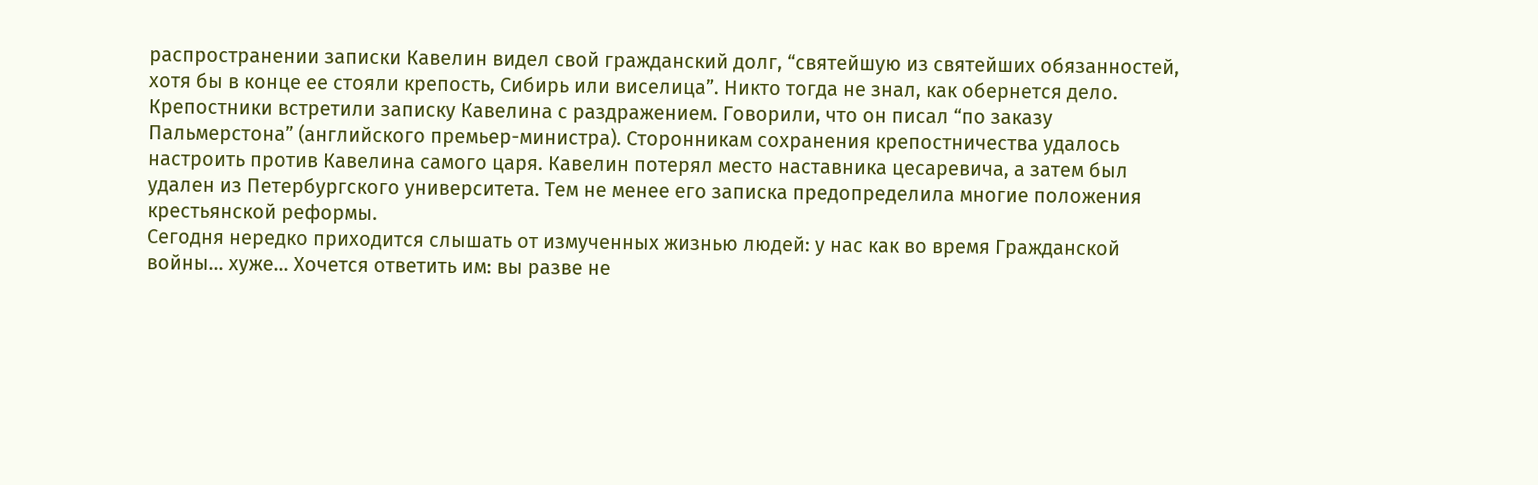распространении записки Кавелин видел свой гражданский долг, “святейшую из святейших обязанностей, хотя бы в конце ее стояли крепость, Сибирь или виселица”. Никто тогда не знал, как обернется дело.
Крепостники встретили записку Кавелина с раздражением. Говорили, что он писал “по заказу Пальмерстона” (английского премьер-министра). Сторонникам сохранения крепостничества удалось настроить против Кавелина самого царя. Кавелин потерял место наставника цесаревича, а затем был удален из Петербургского университета. Тем не менее его записка предопределила многие положения крестьянской реформы.
Сегодня нередко приходится слышать от измученных жизнью людей: у нас как во время Гражданской войны… хуже… Хочется ответить им: вы разве не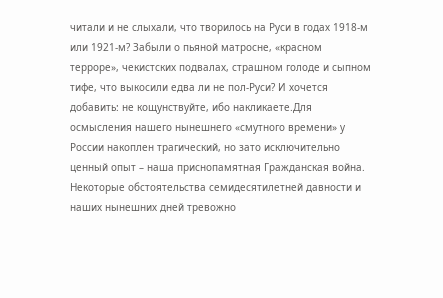читали и не слыхали, что творилось на Руси в годах 1918‑м или 1921‑м? Забыли о пьяной матросне, «красном терроре», чекистских подвалах, страшном голоде и сыпном тифе, что выкосили едва ли не пол‑Руси? И хочется добавить: не кощунствуйте, ибо накликаете.Для осмысления нашего нынешнего «смутного времени» у России накоплен трагический, но зато исключительно ценный опыт – наша приснопамятная Гражданская война. Некоторые обстоятельства семидесятилетней давности и наших нынешних дней тревожно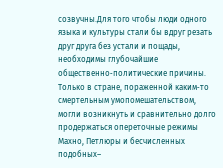созвучны.Для того чтобы люди одного языка и культуры стали бы вдруг резать друг друга без устали и пощады, необходимы глубочайшие общественно‑политические причины. Только в стране, пораженной каким‑то смертельным умопомешательством, могли возникнуть и сравнительно долго продержаться опереточные режимы Махно, Петлюры и бесчисленных подобных–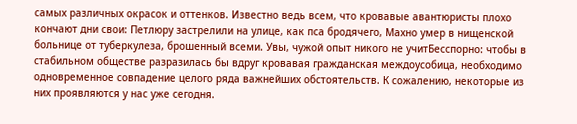самых различных окрасок и оттенков. Известно ведь всем, что кровавые авантюристы плохо кончают дни свои: Петлюру застрелили на улице, как пса бродячего, Махно умер в нищенской больнице от туберкулеза, брошенный всеми. Увы, чужой опыт никого не учитБесспорно: чтобы в стабильном обществе разразилась бы вдруг кровавая гражданская междоусобица, необходимо одновременное совпадение целого ряда важнейших обстоятельств. К сожалению, некоторые из них проявляются у нас уже сегодня.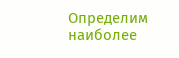Определим наиболее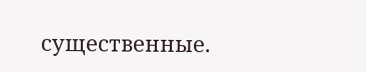существенные.